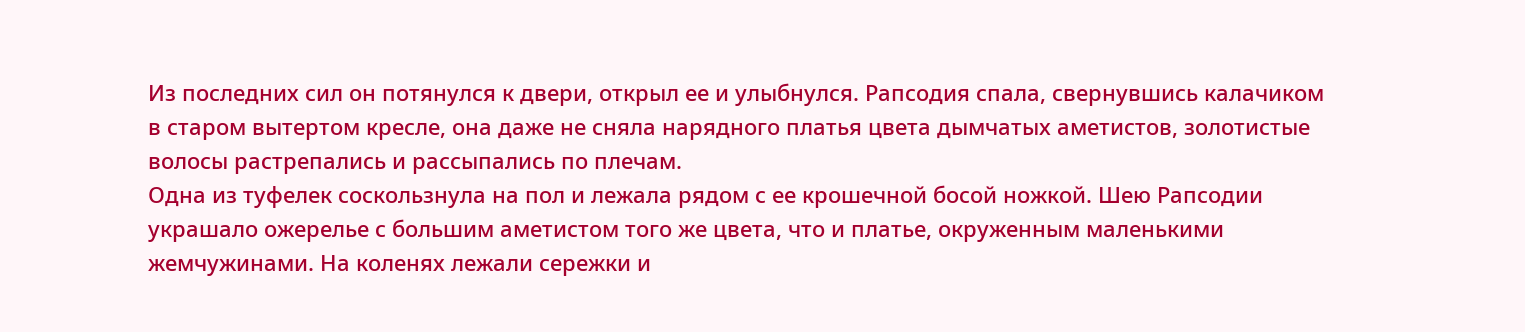Из последних сил он потянулся к двери, открыл ее и улыбнулся. Рапсодия спала, свернувшись калачиком в старом вытертом кресле, она даже не сняла нарядного платья цвета дымчатых аметистов, золотистые волосы растрепались и рассыпались по плечам.
Одна из туфелек соскользнула на пол и лежала рядом с ее крошечной босой ножкой. Шею Рапсодии украшало ожерелье с большим аметистом того же цвета, что и платье, окруженным маленькими жемчужинами. На коленях лежали сережки и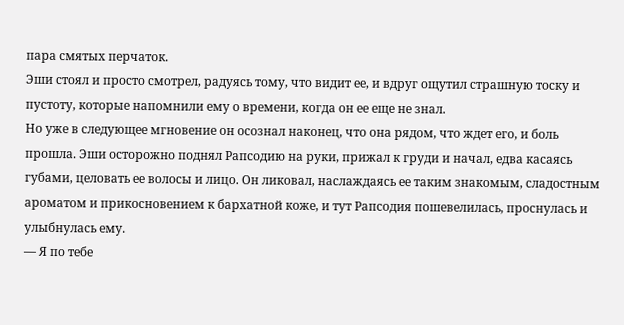пара смятых перчаток.
Эши стоял и просто смотрел, радуясь тому, что видит ее, и вдруг ощутил страшную тоску и пустоту, которые напомнили ему о времени, когда он ее еще не знал.
Но уже в следующее мгновение он осознал наконец, что она рядом, что ждет его, и боль прошла. Эши осторожно поднял Рапсодию на руки, прижал к груди и начал, едва касаясь губами, целовать ее волосы и лицо. Он ликовал, наслаждаясь ее таким знакомым, сладостным ароматом и прикосновением к бархатной коже, и тут Рапсодия пошевелилась, проснулась и улыбнулась ему.
— Я по тебе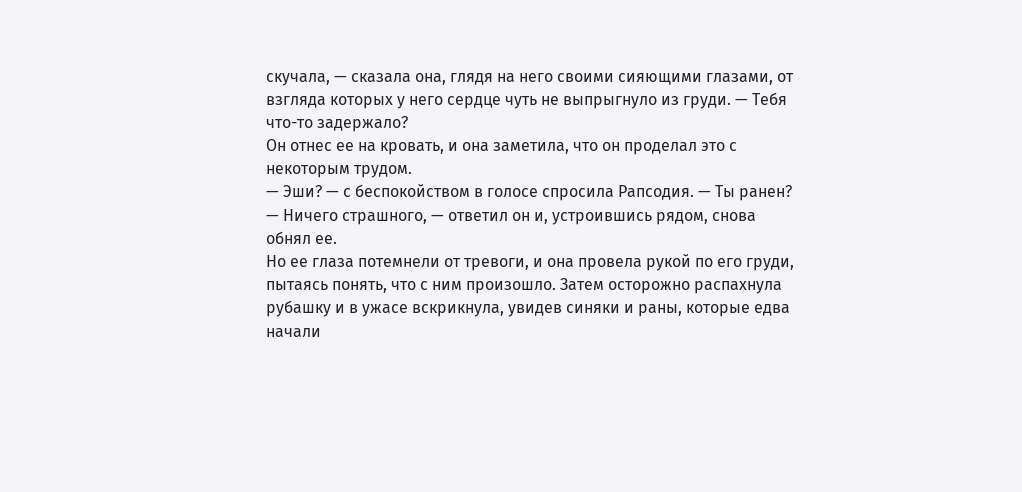скучала, — сказала она, глядя на него своими сияющими глазами, от взгляда которых у него сердце чуть не выпрыгнуло из груди. — Тебя что-то задержало?
Он отнес ее на кровать, и она заметила, что он проделал это с некоторым трудом.
— Эши? — с беспокойством в голосе спросила Рапсодия. — Ты ранен?
— Ничего страшного, — ответил он и, устроившись рядом, снова обнял ее.
Но ее глаза потемнели от тревоги, и она провела рукой по его груди, пытаясь понять, что с ним произошло. Затем осторожно распахнула рубашку и в ужасе вскрикнула, увидев синяки и раны, которые едва начали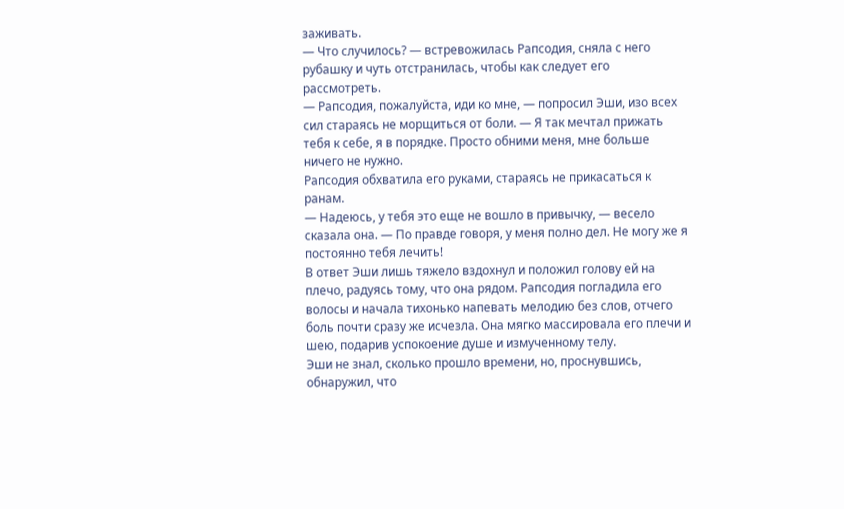заживать.
— Что случилось? — встревожилась Рапсодия, сняла с него рубашку и чуть отстранилась, чтобы как следует его рассмотреть.
— Рапсодия, пожалуйста, иди ко мне, — попросил Эши, изо всех сил стараясь не морщиться от боли. — Я так мечтал прижать тебя к себе, я в порядке. Просто обними меня, мне больше ничего не нужно.
Рапсодия обхватила его руками, стараясь не прикасаться к ранам.
— Надеюсь, у тебя это еще не вошло в привычку, — весело сказала она. — По правде говоря, у меня полно дел. Не могу же я постоянно тебя лечить!
В ответ Эши лишь тяжело вздохнул и положил голову ей на плечо, радуясь тому, что она рядом. Рапсодия погладила его волосы и начала тихонько напевать мелодию без слов, отчего боль почти сразу же исчезла. Она мягко массировала его плечи и шею, подарив успокоение душе и измученному телу.
Эши не знал, сколько прошло времени, но, проснувшись, обнаружил, что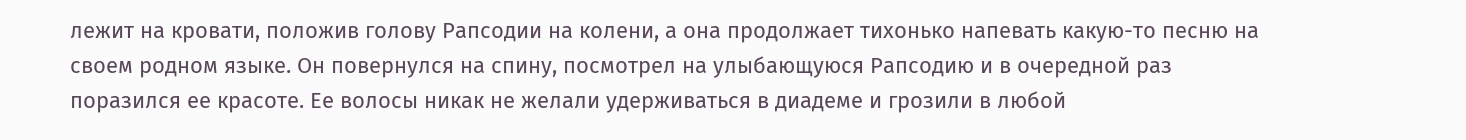лежит на кровати, положив голову Рапсодии на колени, а она продолжает тихонько напевать какую-то песню на своем родном языке. Он повернулся на спину, посмотрел на улыбающуюся Рапсодию и в очередной раз поразился ее красоте. Ее волосы никак не желали удерживаться в диадеме и грозили в любой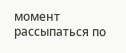момент рассыпаться по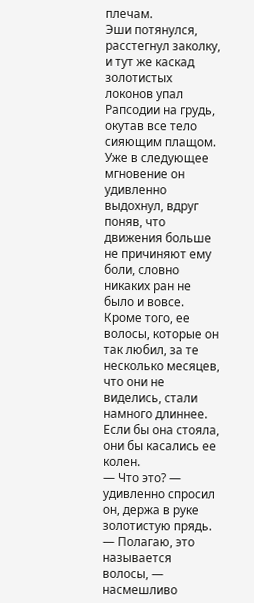плечам.
Эши потянулся, расстегнул заколку, и тут же каскад золотистых локонов упал Рапсодии на грудь, окутав все тело сияющим плащом. Уже в следующее мгновение он удивленно выдохнул, вдруг поняв, что движения больше не причиняют ему боли, словно никаких ран не было и вовсе. Кроме того, ее волосы, которые он так любил, за те несколько месяцев, что они не виделись, стали намного длиннее. Если бы она стояла, они бы касались ее колен.
— Что это? — удивленно спросил он, держа в руке золотистую прядь.
— Полагаю, это называется волосы, — насмешливо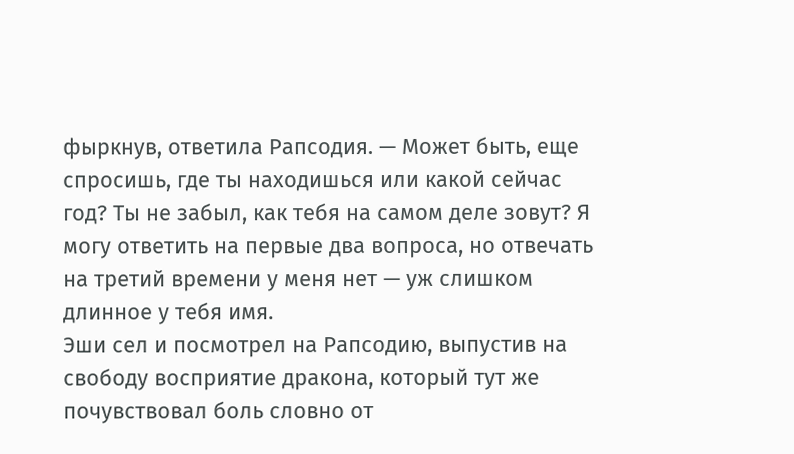фыркнув, ответила Рапсодия. — Может быть, еще спросишь, где ты находишься или какой сейчас год? Ты не забыл, как тебя на самом деле зовут? Я могу ответить на первые два вопроса, но отвечать на третий времени у меня нет — уж слишком длинное у тебя имя.
Эши сел и посмотрел на Рапсодию, выпустив на свободу восприятие дракона, который тут же почувствовал боль словно от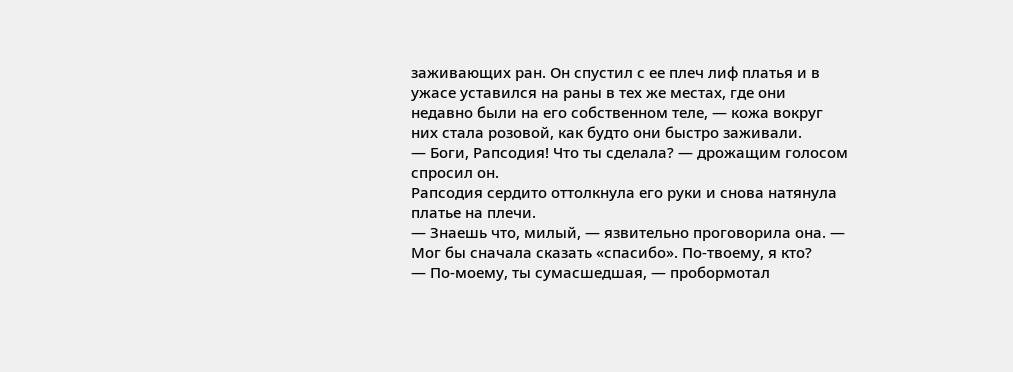заживающих ран. Он спустил с ее плеч лиф платья и в ужасе уставился на раны в тех же местах, где они недавно были на его собственном теле, — кожа вокруг них стала розовой, как будто они быстро заживали.
— Боги, Рапсодия! Что ты сделала? — дрожащим голосом спросил он.
Рапсодия сердито оттолкнула его руки и снова натянула платье на плечи.
— Знаешь что, милый, — язвительно проговорила она. — Мог бы сначала сказать «спасибо». По-твоему, я кто?
— По-моему, ты сумасшедшая, — пробормотал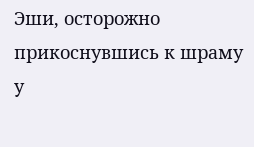Эши, осторожно прикоснувшись к шраму у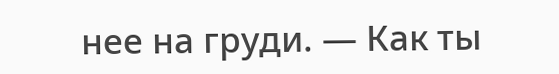нее на груди. — Как ты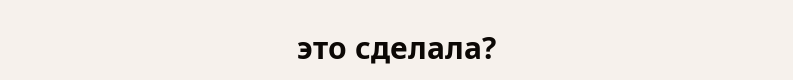это сделала?